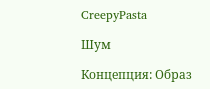CreepyPasta

Шум

Концепция: Образ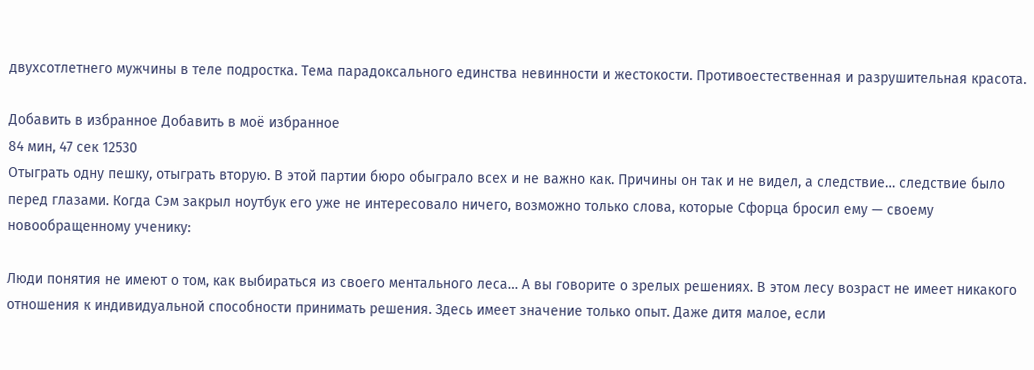двухсотлетнего мужчины в теле подростка. Тема парадоксального единства невинности и жестокости. Противоестественная и разрушительная красота.

Добавить в избранное Добавить в моё избранное
84 мин, 47 сек 12530
Отыграть одну пешку, отыграть вторую. В этой партии бюро обыграло всех и не важно как. Причины он так и не видел, а следствие… следствие было перед глазами. Когда Сэм закрыл ноутбук его уже не интересовало ничего, возможно только слова, которые Сфорца бросил ему — своему новообращенному ученику:

Люди понятия не имеют о том, как выбираться из своего ментального леса… А вы говорите о зрелых решениях. В этом лесу возраст не имеет никакого отношения к индивидуальной способности принимать решения. Здесь имеет значение только опыт. Даже дитя малое, если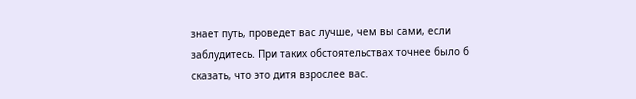знает путь, проведет вас лучше, чем вы сами, если заблудитесь. При таких обстоятельствах точнее было б сказать, что это дитя взрослее вас.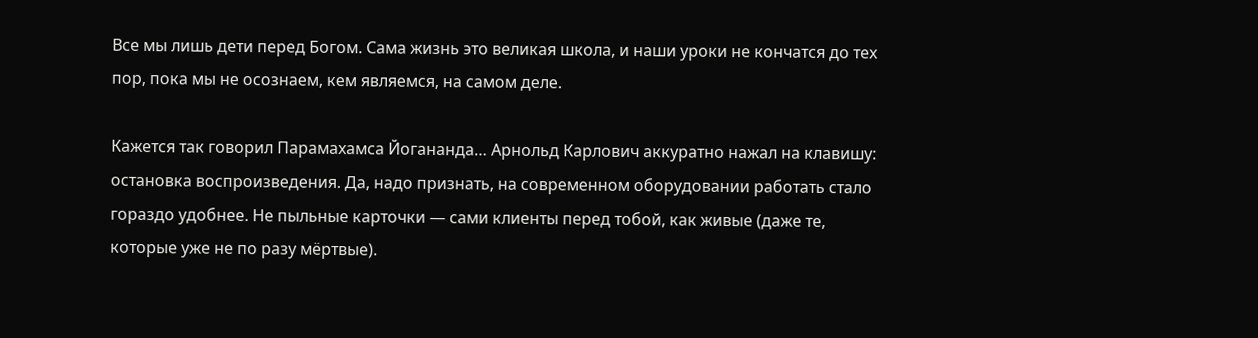Все мы лишь дети перед Богом. Сама жизнь это великая школа, и наши уроки не кончатся до тех пор, пока мы не осознаем, кем являемся, на самом деле.

Кажется так говорил Парамахамса Йогананда… Арнольд Карлович аккуратно нажал на клавишу: остановка воспроизведения. Да, надо признать, на современном оборудовании работать стало гораздо удобнее. Не пыльные карточки — сами клиенты перед тобой, как живые (даже те, которые уже не по разу мёртвые).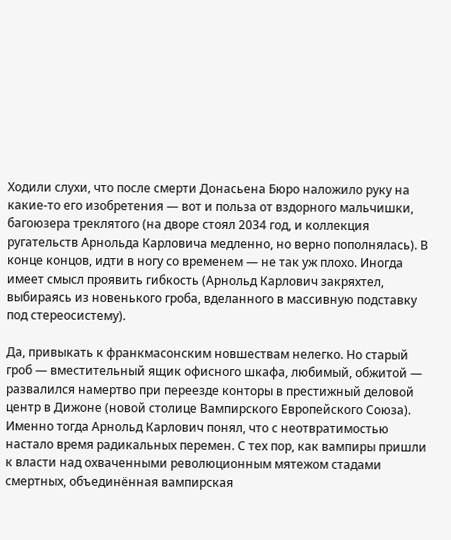Ходили слухи, что после смерти Донасьена Бюро наложило руку на какие-то его изобретения — вот и польза от вздорного мальчишки, багоюзера треклятого (на дворе стоял 2034 год, и коллекция ругательств Арнольда Карловича медленно, но верно пополнялась). В конце концов, идти в ногу со временем — не так уж плохо. Иногда имеет смысл проявить гибкость (Арнольд Карлович закряхтел, выбираясь из новенького гроба, вделанного в массивную подставку под стереосистему).

Да, привыкать к франкмасонским новшествам нелегко. Но старый гроб — вместительный ящик офисного шкафа, любимый, обжитой — развалился намертво при переезде конторы в престижный деловой центр в Дижоне (новой столице Вампирского Европейского Союза). Именно тогда Арнольд Карлович понял, что с неотвратимостью настало время радикальных перемен. С тех пор, как вампиры пришли к власти над охваченными революционным мятежом стадами смертных, объединённая вампирская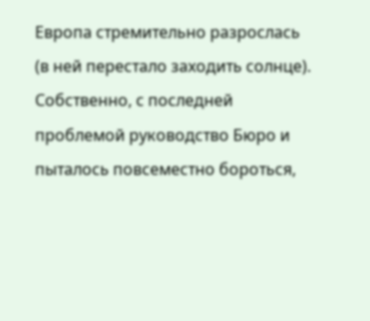Европа стремительно разрослась (в ней перестало заходить солнце). Собственно, с последней проблемой руководство Бюро и пыталось повсеместно бороться,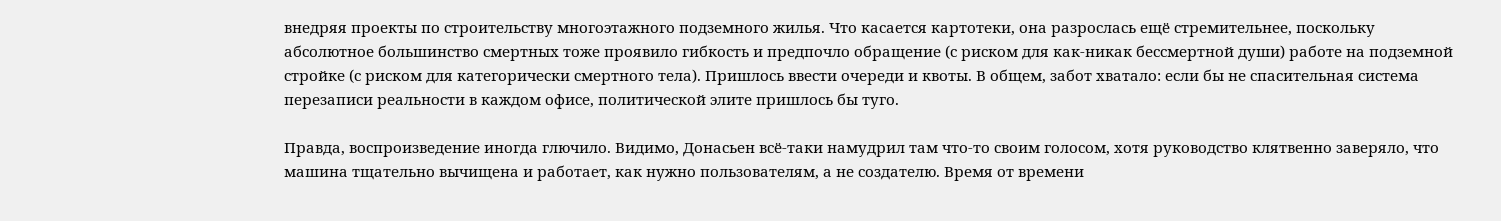внедряя проекты по строительству многоэтажного подземного жилья. Что касается картотеки, она разрослась ещё стремительнее, поскольку абсолютное большинство смертных тоже проявило гибкость и предпочло обращение (с риском для как-никак бессмертной души) работе на подземной стройке (с риском для категорически смертного тела). Пришлось ввести очереди и квоты. В общем, забот хватало: если бы не спасительная система перезаписи реальности в каждом офисе, политической элите пришлось бы туго.

Правда, воспроизведение иногда глючило. Видимо, Донасьен всё-таки намудрил там что-то своим голосом, хотя руководство клятвенно заверяло, что машина тщательно вычищена и работает, как нужно пользователям, а не создателю. Время от времени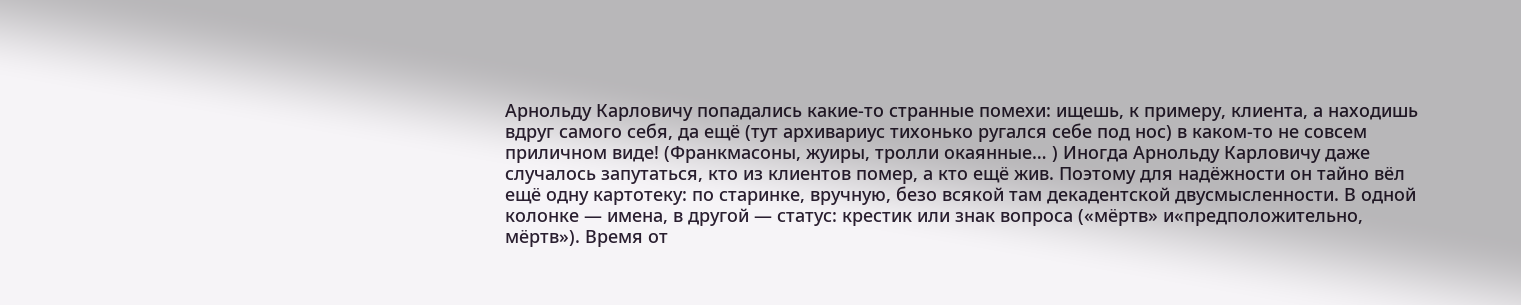Арнольду Карловичу попадались какие-то странные помехи: ищешь, к примеру, клиента, а находишь вдруг самого себя, да ещё (тут архивариус тихонько ругался себе под нос) в каком-то не совсем приличном виде! (Франкмасоны, жуиры, тролли окаянные… ) Иногда Арнольду Карловичу даже случалось запутаться, кто из клиентов помер, а кто ещё жив. Поэтому для надёжности он тайно вёл ещё одну картотеку: по старинке, вручную, безо всякой там декадентской двусмысленности. В одной колонке — имена, в другой — статус: крестик или знак вопроса («мёртв» и«предположительно, мёртв»). Время от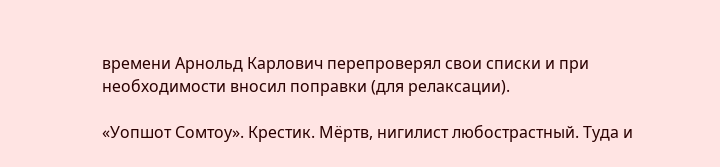времени Арнольд Карлович перепроверял свои списки и при необходимости вносил поправки (для релаксации).

«Уопшот Сомтоу». Крестик. Мёртв, нигилист любострастный. Туда и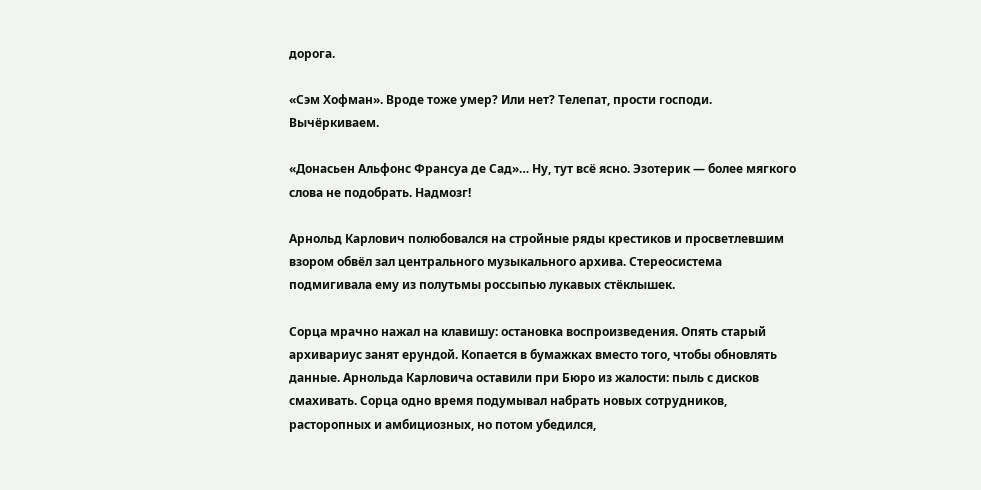дорога.

«Сэм Хофман». Вроде тоже умер? Или нет? Телепат, прости господи. Вычёркиваем.

«Донасьен Альфонс Франсуа де Сад»… Ну, тут всё ясно. Эзотерик — более мягкого слова не подобрать. Надмозг!

Арнольд Карлович полюбовался на стройные ряды крестиков и просветлевшим взором обвёл зал центрального музыкального архива. Стереосистема подмигивала ему из полутьмы россыпью лукавых стёклышек.

Сорца мрачно нажал на клавишу: остановка воспроизведения. Опять старый архивариус занят ерундой. Копается в бумажках вместо того, чтобы обновлять данные. Арнольда Карловича оставили при Бюро из жалости: пыль с дисков смахивать. Сорца одно время подумывал набрать новых сотрудников, расторопных и амбициозных, но потом убедился,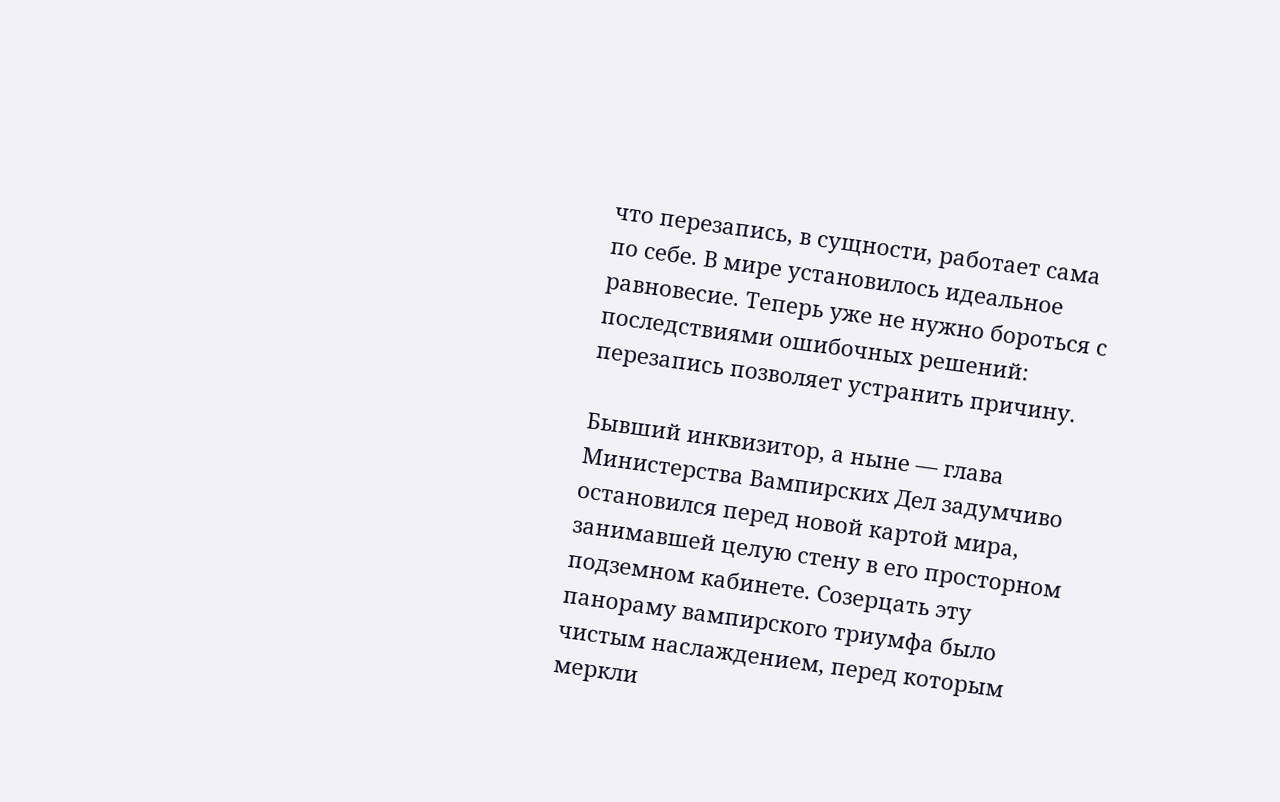что перезапись, в сущности, работает сама по себе. В мире установилось идеальное равновесие. Теперь уже не нужно бороться с последствиями ошибочных решений: перезапись позволяет устранить причину.

Бывший инквизитор, а ныне — глава Министерства Вампирских Дел задумчиво остановился перед новой картой мира, занимавшей целую стену в его просторном подземном кабинете. Созерцать эту панораму вампирского триумфа было чистым наслаждением, перед которым меркли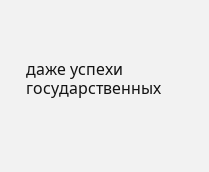даже успехи государственных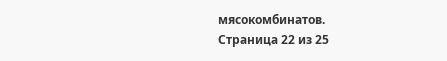мясокомбинатов.
Страница 22 из 25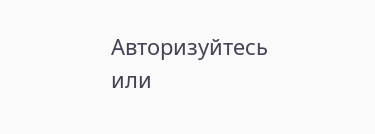Авторизуйтесь или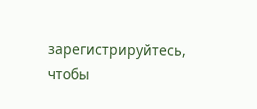зарегистрируйтесь, чтобы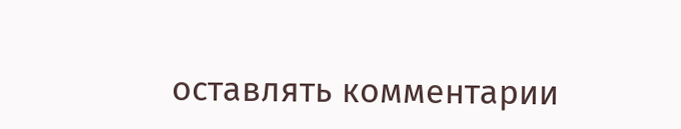оставлять комментарии